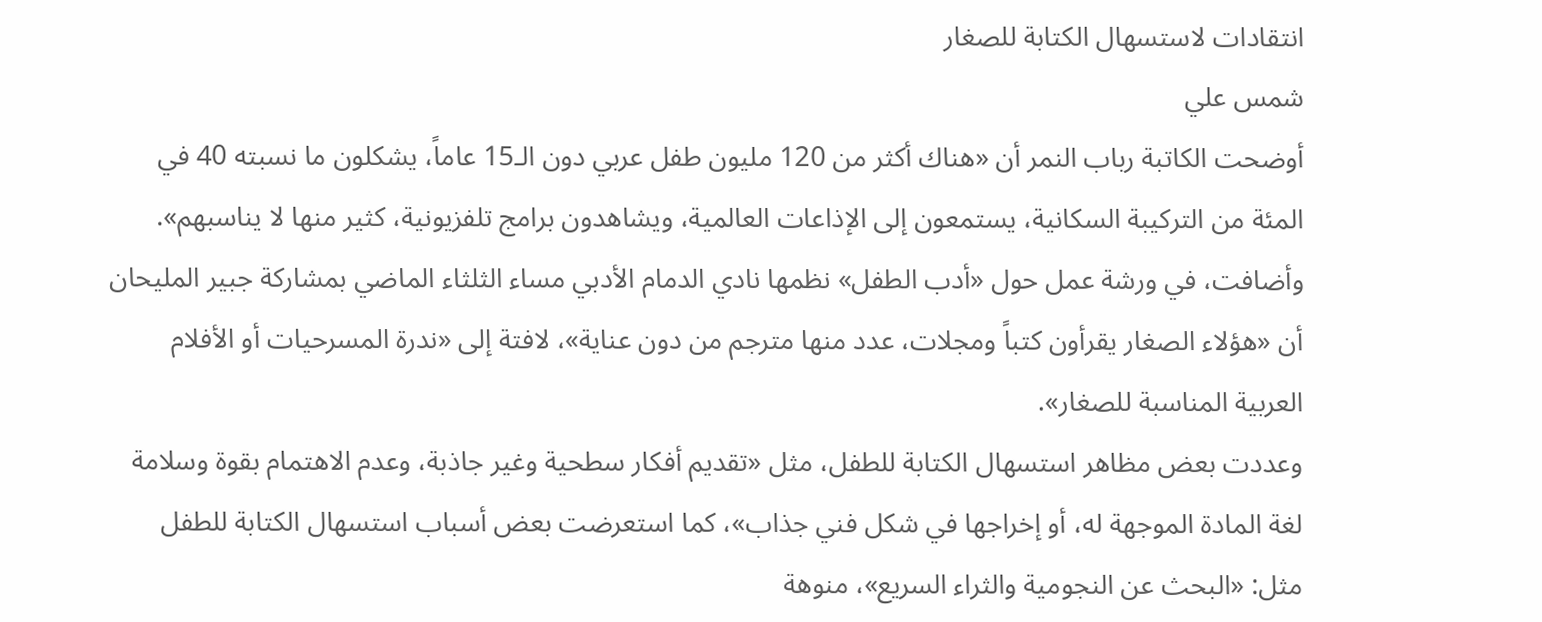انتقادات لاستسهال الكتابة للصغار
شمس علي
أوضحت الكاتبة رباب النمر أن «هناك أكثر من 120 مليون طفل عربي دون الـ15 عاماً، يشكلون ما نسبته 40 في المئة من التركيبة السكانية، يستمعون إلى الإذاعات العالمية، ويشاهدون برامج تلفزيونية، كثير منها لا يناسبهم». وأضافت، في ورشة عمل حول «أدب الطفل» نظمها نادي الدمام الأدبي مساء الثلثاء الماضي بمشاركة جبير المليحان أن «هؤلاء الصغار يقرأون كتباً ومجلات، عدد منها مترجم من دون عناية»، لافتة إلى «ندرة المسرحيات أو الأفلام العربية المناسبة للصغار».
وعددت بعض مظاهر استسهال الكتابة للطفل، مثل «تقديم أفكار سطحية وغير جاذبة، وعدم الاهتمام بقوة وسلامة لغة المادة الموجهة له، أو إخراجها في شكل فني جذاب»، كما استعرضت بعض أسباب استسهال الكتابة للطفل مثل: «البحث عن النجومية والثراء السريع»، منوهة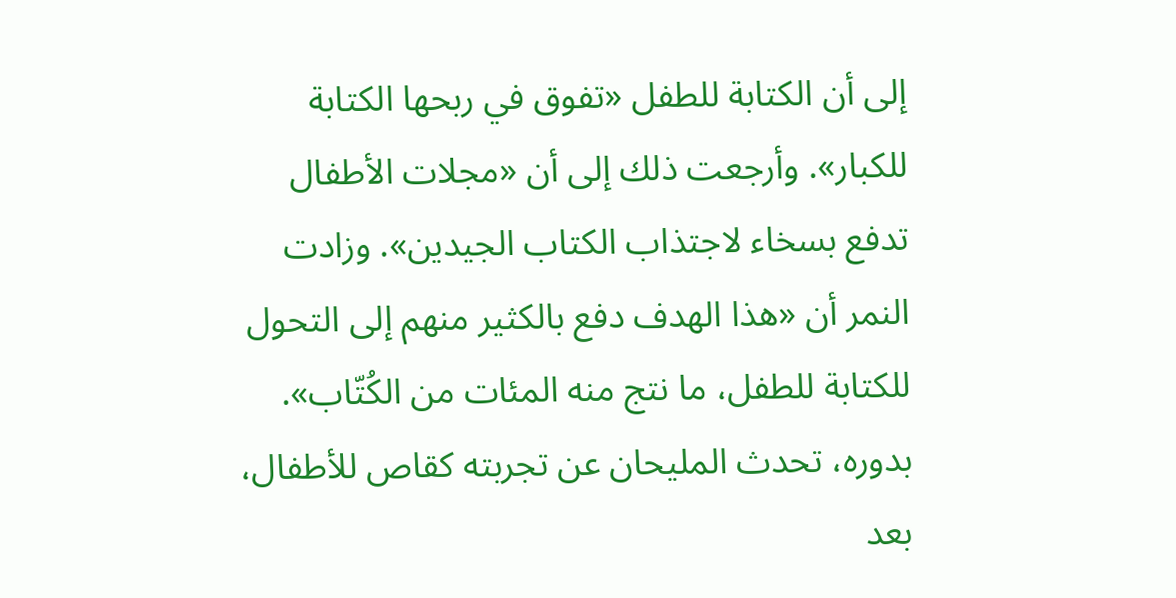إلى أن الكتابة للطفل «تفوق في ربحها الكتابة للكبار». وأرجعت ذلك إلى أن «مجلات الأطفال تدفع بسخاء لاجتذاب الكتاب الجيدين». وزادت النمر أن «هذا الهدف دفع بالكثير منهم إلى التحول للكتابة للطفل، ما نتج منه المئات من الكُتّاب». بدوره، تحدث المليحان عن تجربته كقاص للأطفال، بعد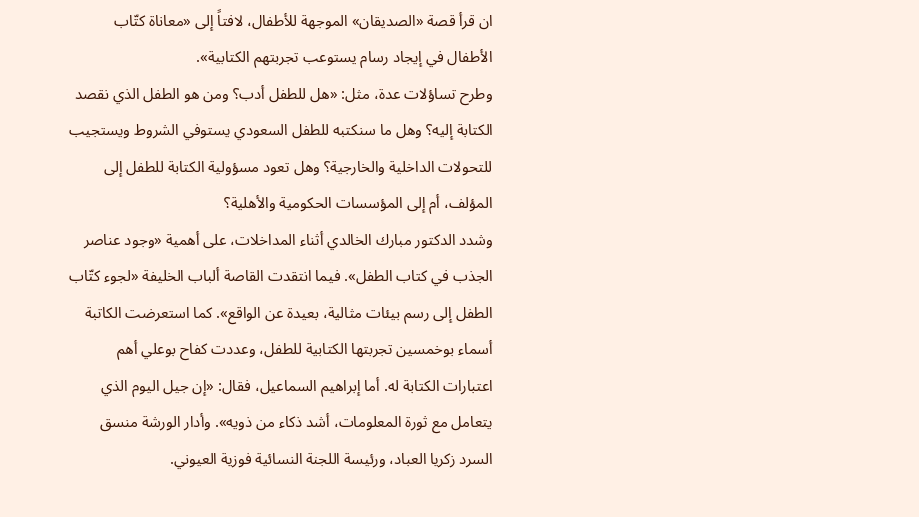ان قرأ قصة «الصديقان» الموجهة للأطفال، لافتاً إلى «معاناة كتّاب الأطفال في إيجاد رسام يستوعب تجربتهم الكتابية».
وطرح تساؤلات عدة، مثل: «هل للطفل أدب؟ ومن هو الطفل الذي نقصد الكتابة إليه؟ وهل ما سنكتبه للطفل السعودي يستوفي الشروط ويستجيب للتحولات الداخلية والخارجية؟ وهل تعود مسؤولية الكتابة للطفل إلى المؤلف، أم إلى المؤسسات الحكومية والأهلية؟
وشدد الدكتور مبارك الخالدي أثناء المداخلات، على أهمية «وجود عناصر الجذب في كتاب الطفل». فيما انتقدت القاصة ألباب الخليفة «لجوء كتّاب الطفل إلى رسم بيئات مثالية، بعيدة عن الواقع». كما استعرضت الكاتبة أسماء بوخمسين تجربتها الكتابية للطفل، وعددت كفاح بوعلي أهم اعتبارات الكتابة له. أما إبراهيم السماعيل، فقال: «إن جيل اليوم الذي يتعامل مع ثورة المعلومات، أشد ذكاء من ذويه». وأدار الورشة منسق السرد زكريا العباد، ورئيسة اللجنة النسائية فوزية العيوني.